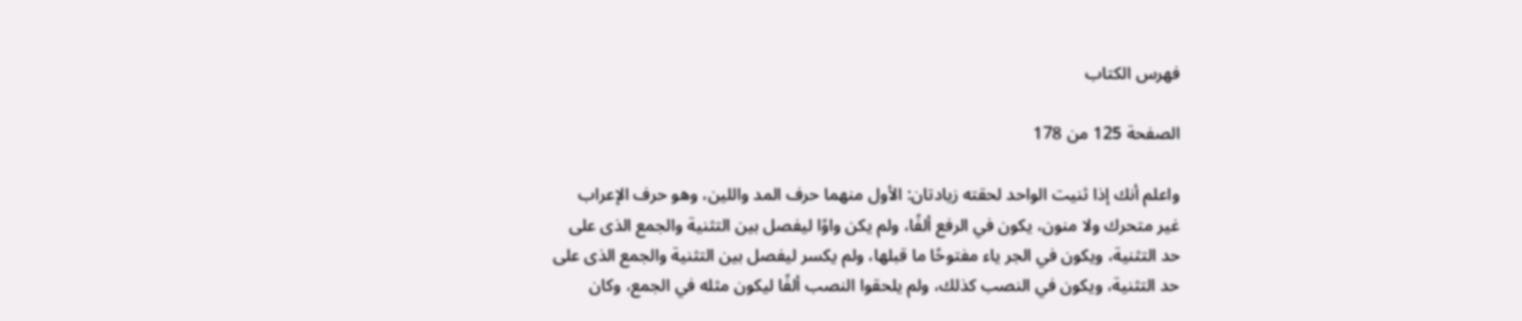فهرس الكتاب

الصفحة 125 من 178

واعلم أنك إذا ثنيت الواحد لحقته زيادتان: الأول منهما حرف المد واللين، وهو حرف الإعراب غير متحرك ولا منون، يكون في الرفع ألفًا، ولم يكن واوًا ليفصل بين التثنية والجمع الذى على حد التثنية، ويكون في الجر ياء مفتوحًا ما قبلها، ولم يكسر ليفصل بين التثنية والجمع الذى على حد التثنية، ويكون في النصب كذلك، ولم يلحقوا النصب ألفًا ليكون مثله في الجمع، وكان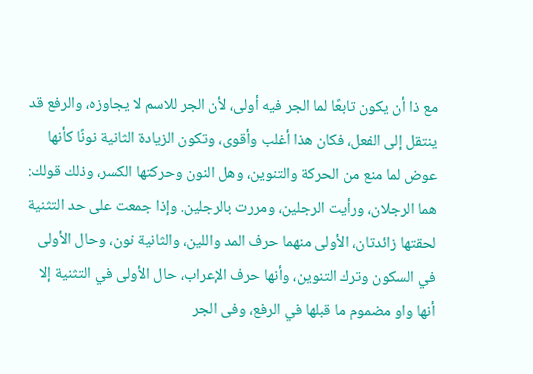مع ذا أن يكون تابعًا لما الجر فيه أولى، لأن الجر للاسم لا يجاوزه، والرفع قد ينتقل إلى الفعل، فكان هذا أغلب وأقوى، وتكون الزيادة الثانية نونًا كأنها عوض لما منع من الحركة والتنوين، وهل النون وحركتها الكسر، وذلك قولك: هما الرجلان، ورأيت الرجلين، ومررت بالرجلين. وإذا جمعت على حد التثنية لحقتها زائدتان، الأولى منهما حرف المد واللين، والثانية نون، وحال الأولى في السكون وترك التنوين، وأنها حرف الإعراب، حال الأولى في التثنية إلا أنها واو مضموم ما قبلها في الرفع، وفى الجر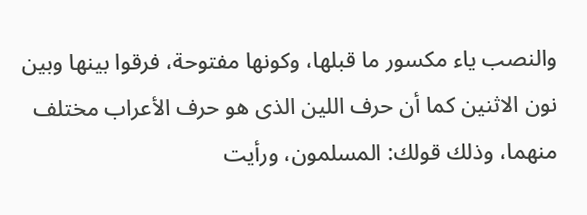والنصب ياء مكسور ما قبلها، وكونها مفتوحة، فرقوا بينها وبين نون الاثنين كما أن حرف اللين الذى هو حرف الأعراب مختلف منهما، وذلك قولك: المسلمون، ورأيت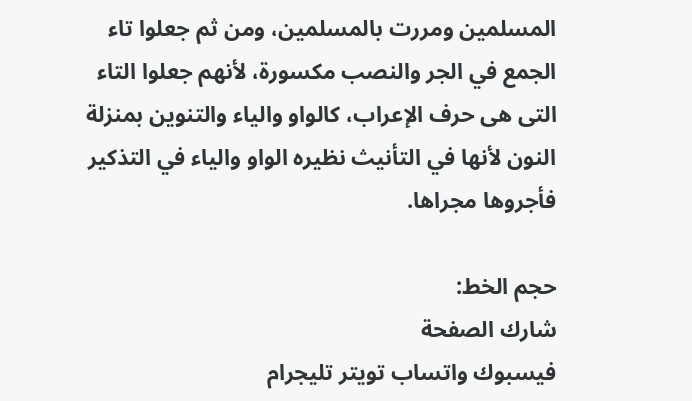المسلمين ومررت بالمسلمين، ومن ثم جعلوا تاء الجمع في الجر والنصب مكسورة، لأنهم جعلوا التاء التى هى حرف الإعراب، كالواو والياء والتنوين بمنزلة النون لأنها في التأنيث نظيره الواو والياء في التذكير فأجروها مجراها.

حجم الخط:
شارك الصفحة
فيسبوك واتساب تويتر تليجرام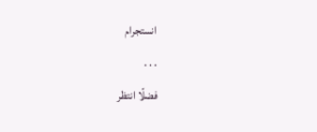انستجرام
. . .
فضلًا انتظر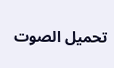تحميل الصوت